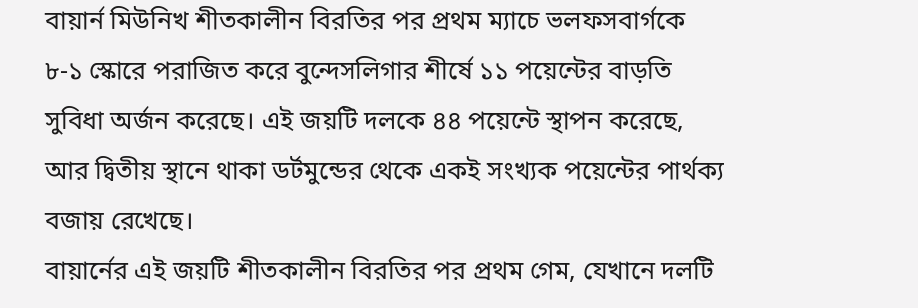বায়ার্ন মিউনিখ শীতকালীন বিরতির পর প্রথম ম্যাচে ভলফসবার্গকে ৮-১ স্কোরে পরাজিত করে বুন্দেসলিগার শীর্ষে ১১ পয়েন্টের বাড়তি সুবিধা অর্জন করেছে। এই জয়টি দলকে ৪৪ পয়েন্টে স্থাপন করেছে, আর দ্বিতীয় স্থানে থাকা ডর্টমুন্ডের থেকে একই সংখ্যক পয়েন্টের পার্থক্য বজায় রেখেছে।
বায়ার্নের এই জয়টি শীতকালীন বিরতির পর প্রথম গেম, যেখানে দলটি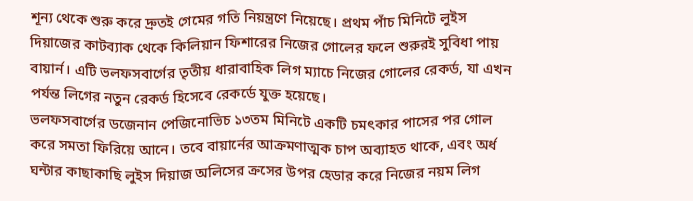শূন্য থেকে শুরু করে দ্রুতই গেমের গতি নিয়ন্ত্রণে নিয়েছে। প্রথম পাঁচ মিনিটে লুইস দিয়াজের কাটব্যাক থেকে কিলিয়ান ফিশারের নিজের গোলের ফলে শুরুরই সুবিধা পায় বায়ার্ন। এটি ভলফসবার্গের তৃতীয় ধারাবাহিক লিগ ম্যাচে নিজের গোলের রেকর্ড, যা এখন পর্যন্ত লিগের নতুন রেকর্ড হিসেবে রেকর্ডে যুক্ত হয়েছে।
ভলফসবার্গের ডজেনান পেজিনোভিচ ১৩তম মিনিটে একটি চমৎকার পাসের পর গোল করে সমতা ফিরিয়ে আনে। তবে বায়ার্নের আক্রমণাত্মক চাপ অব্যাহত থাকে, এবং অর্ধ ঘন্টার কাছাকাছি লুইস দিয়াজ অলিসের ক্রসের উপর হেডার করে নিজের নয়ম লিগ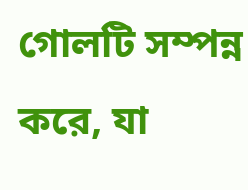গোলটি সম্পন্ন করে, যা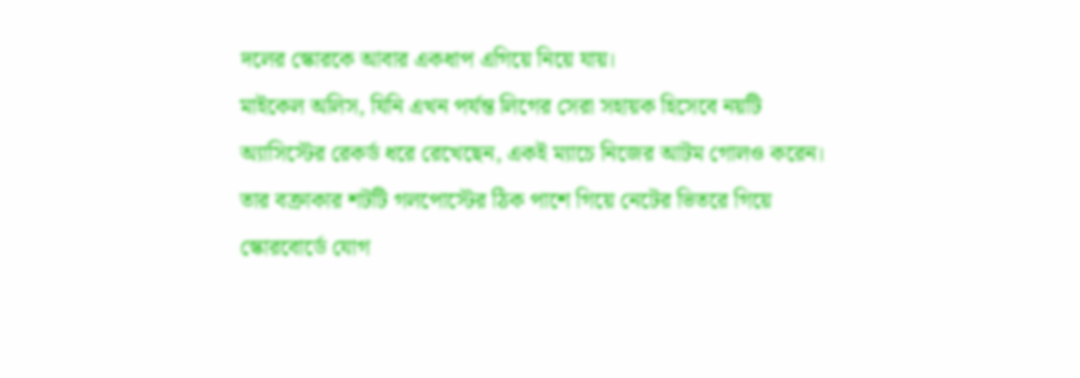দলের স্কোরকে আবার একধাপ এগিয়ে নিয়ে যায়।
মাইকেল অলিস, যিনি এখন পর্যন্ত লিগের সেরা সহায়ক হিসেবে নয়টি অ্যাসিস্টের রেকর্ড ধরে রেখেছেন, একই ম্যাচে নিজের আটম গোলও করেন। তার বক্রাকার শটটি গলপোস্টের ঠিক পাশে গিয়ে নেটের ভিতরে গিয়ে স্কোরবোর্ডে যোগ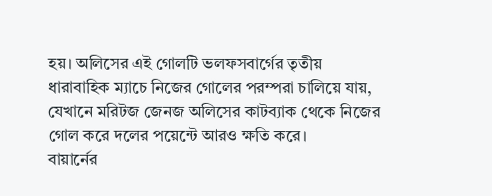হয়। অলিসের এই গোলটি ভলফসবার্গের তৃতীয় ধারাবাহিক ম্যাচে নিজের গোলের পরম্পরা চালিয়ে যায়, যেখানে মরিটজ জেনজ অলিসের কাটব্যাক থেকে নিজের গোল করে দলের পয়েন্টে আরও ক্ষতি করে।
বায়ার্নের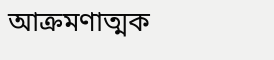আক্রমণাত্মক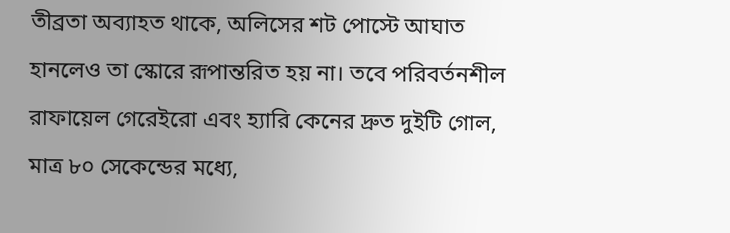তীব্রতা অব্যাহত থাকে, অলিসের শট পোস্টে আঘাত হানলেও তা স্কোরে রূপান্তরিত হয় না। তবে পরিবর্তনশীল রাফায়েল গেরেইরো এবং হ্যারি কেনের দ্রুত দুইটি গোল, মাত্র ৮০ সেকেন্ডের মধ্যে,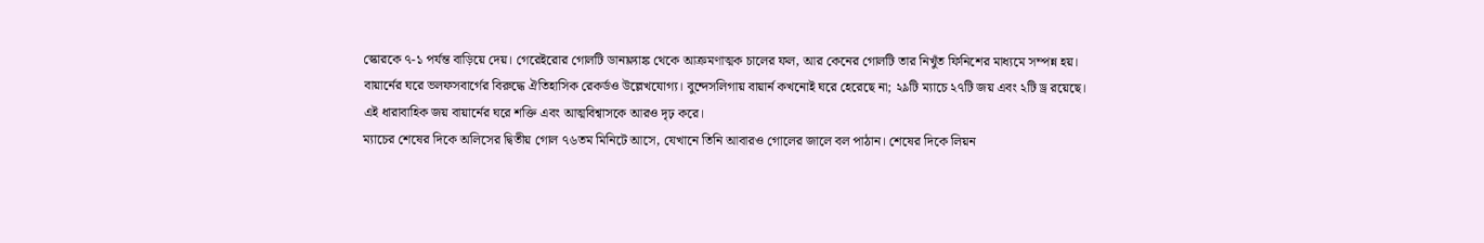স্কোরকে ৭-১ পর্যন্ত বাড়িয়ে দেয়। গেরেইরোর গোলটি ডানফ্ল্যাঙ্ক থেকে আক্রমণাত্মক চালের ফল, আর কেনের গোলটি তার নিখুঁত ফিনিশের মাধ্যমে সম্পন্ন হয়।
বায়ার্নের ঘরে ভলফসবার্গের বিরুদ্ধে ঐতিহাসিক রেকর্ডও উল্লেখযোগ্য। বুন্দেসলিগায় বায়ার্ন কখনোই ঘরে হেরেছে না; ২৯টি ম্যাচে ২৭টি জয় এবং ২টি ড্র রয়েছে। এই ধারাবাহিক জয় বায়ার্নের ঘরে শক্তি এবং আত্মবিশ্বাসকে আরও দৃঢ় করে।
ম্যাচের শেষের দিকে অলিসের দ্বিতীয় গোল ৭৬তম মিনিটে আসে, যেখানে তিনি আবারও গোলের জালে বল পাঠান। শেষের দিকে লিয়ন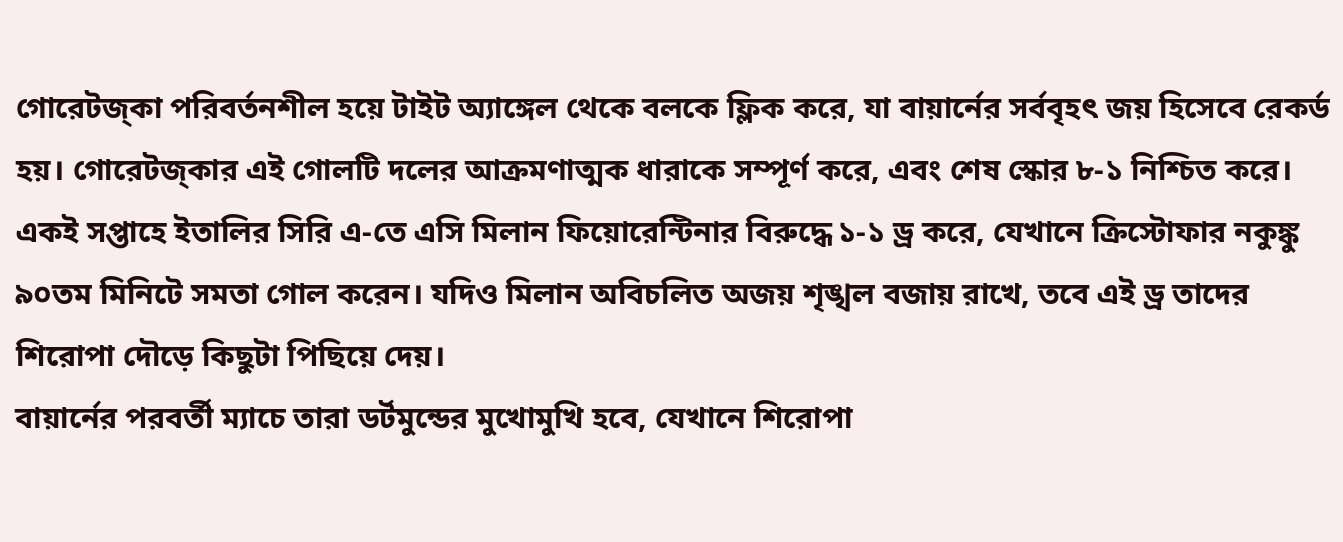গোরেটজ্কা পরিবর্তনশীল হয়ে টাইট অ্যাঙ্গেল থেকে বলকে ফ্লিক করে, যা বায়ার্নের সর্ববৃহৎ জয় হিসেবে রেকর্ড হয়। গোরেটজ্কার এই গোলটি দলের আক্রমণাত্মক ধারাকে সম্পূর্ণ করে, এবং শেষ স্কোর ৮-১ নিশ্চিত করে।
একই সপ্তাহে ইতালির সিরি এ-তে এসি মিলান ফিয়োরেন্টিনার বিরুদ্ধে ১-১ ড্র করে, যেখানে ক্রিস্টোফার নকুঙ্কু ৯০তম মিনিটে সমতা গোল করেন। যদিও মিলান অবিচলিত অজয় শৃঙ্খল বজায় রাখে, তবে এই ড্র তাদের শিরোপা দৌড়ে কিছুটা পিছিয়ে দেয়।
বায়ার্নের পরবর্তী ম্যাচে তারা ডর্টমুন্ডের মুখোমুখি হবে, যেখানে শিরোপা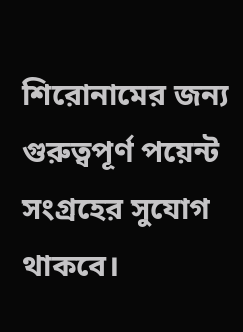শিরোনামের জন্য গুরুত্বপূর্ণ পয়েন্ট সংগ্রহের সুযোগ থাকবে।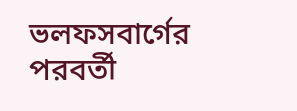ভলফসবার্গের পরবর্তী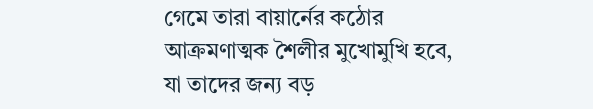গেমে তারা বায়ার্নের কঠোর আক্রমণাত্মক শৈলীর মুখোমুখি হবে, যা তাদের জন্য বড়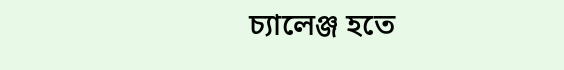চ্যালেঞ্জ হতে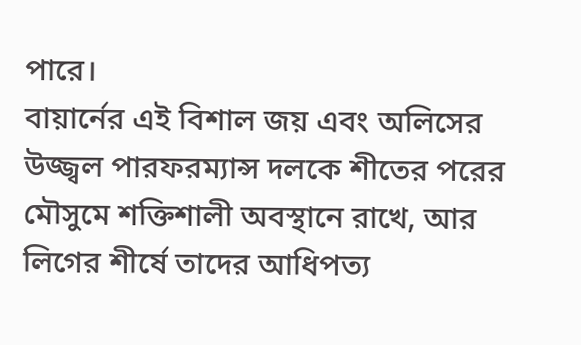পারে।
বায়ার্নের এই বিশাল জয় এবং অলিসের উজ্জ্বল পারফরম্যান্স দলকে শীতের পরের মৌসুমে শক্তিশালী অবস্থানে রাখে, আর লিগের শীর্ষে তাদের আধিপত্য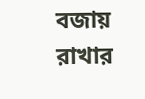বজায় রাখার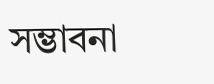সম্ভাবনা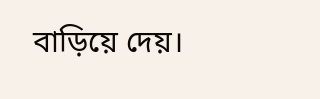বাড়িয়ে দেয়।